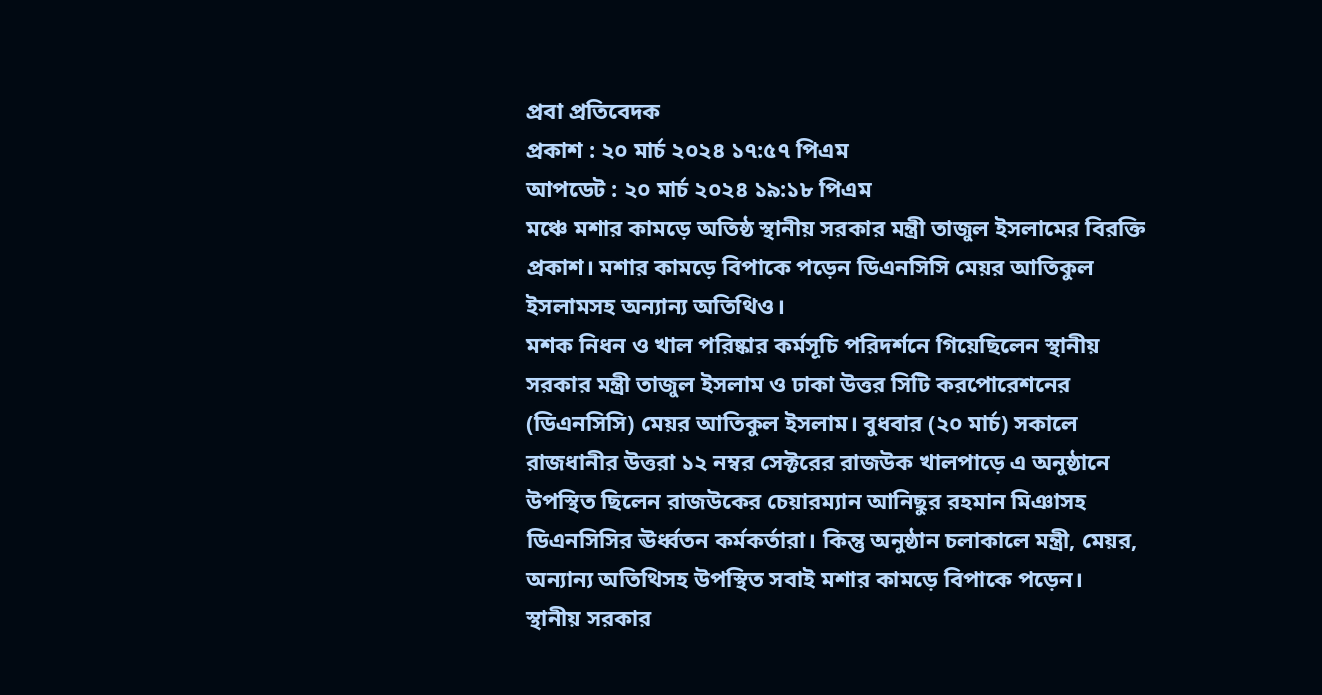প্রবা প্রতিবেদক
প্রকাশ : ২০ মার্চ ২০২৪ ১৭:৫৭ পিএম
আপডেট : ২০ মার্চ ২০২৪ ১৯:১৮ পিএম
মঞ্চে মশার কামড়ে অতিষ্ঠ স্থানীয় সরকার মন্ত্রী তাজুল ইসলামের বিরক্তি প্রকাশ। মশার কামড়ে বিপাকে পড়েন ডিএনসিসি মেয়র আতিকুল ইসলামসহ অন্যান্য অতিথিও।
মশক নিধন ও খাল পরিষ্কার কর্মসূচি পরিদর্শনে গিয়েছিলেন স্থানীয় সরকার মন্ত্রী তাজুল ইসলাম ও ঢাকা উত্তর সিটি করপোরেশনের (ডিএনসিসি) মেয়র আতিকুল ইসলাম। বুধবার (২০ মার্চ) সকালে রাজধানীর উত্তরা ১২ নম্বর সেক্টরের রাজউক খালপাড়ে এ অনুষ্ঠানে উপস্থিত ছিলেন রাজউকের চেয়ারম্যান আনিছুর রহমান মিঞাসহ ডিএনসিসির ঊর্ধ্বতন কর্মকর্তারা। কিন্তু অনুষ্ঠান চলাকালে মন্ত্রী, মেয়র, অন্যান্য অতিথিসহ উপস্থিত সবাই মশার কামড়ে বিপাকে পড়েন।
স্থানীয় সরকার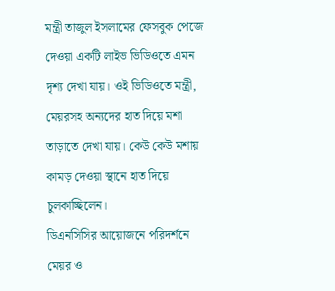মন্ত্রী তাজুল ইসলামের ফেসবুক পেজে দেওয়া একটি লাইভ ভিডিওতে এমন দৃশ্য দেখা যায়। ওই ভিডিওতে মন্ত্রী, মেয়রসহ অন্যদের হাত দিয়ে মশা তাড়াতে দেখা যায়। কেউ কেউ মশায় কামড় দেওয়া স্থানে হাত দিয়ে চুলকাচ্ছিলেন।
ডিএনসিসির আয়োজনে পরিদর্শনে মেয়র ও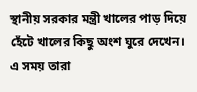স্থানীয় সরকার মন্ত্রী খালের পাড় দিয়ে হেঁটে খালের কিছু অংশ ঘুরে দেখেন। এ সময় তারা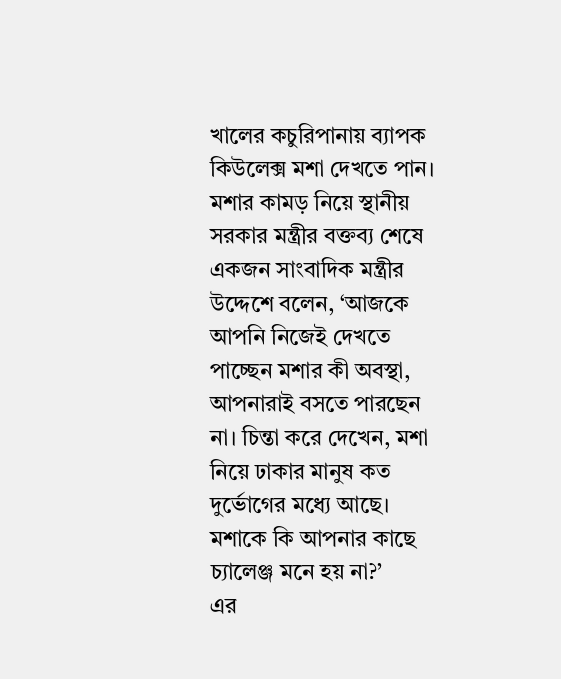খালের কচুরিপানায় ব্যাপক কিউলেক্স মশা দেখতে পান।
মশার কামড় নিয়ে স্থানীয় সরকার মন্ত্রীর বক্তব্য শেষে একজন সাংবাদিক মন্ত্রীর উদ্দেশে বলেন, ‘আজকে আপনি নিজেই দেখতে পাচ্ছেন মশার কী অবস্থা, আপনারাই বসতে পারছেন না। চিন্তা করে দেখেন, মশা নিয়ে ঢাকার মানুষ কত দুর্ভোগের মধ্যে আছে। মশাকে কি আপনার কাছে চ্যালেঞ্জ মনে হয় না?’
এর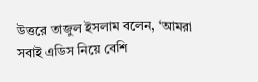উত্তরে তাজুল ইসলাম বলেন, ‘আমরা সবাই এডিস নিয়ে বেশি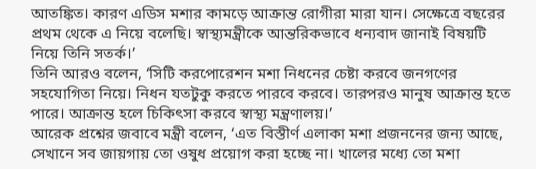আতঙ্কিত। কারণ এডিস মশার কামড়ে আক্রান্ত রোগীরা মারা যান। সেক্ষেত্রে বছরের প্রথম থেকে এ নিয়ে বলেছি। স্বাস্থ্যমন্ত্রীকে আন্তরিকভাবে ধন্যবাদ জানাই বিষয়টি নিয়ে তিনি সতর্ক।’
তিনি আরও বলেন, ‘সিটি করপোরেশন মশা নিধনের চেষ্টা করবে জনগণের সহযোগিতা নিয়ে। নিধন যতটুকু করতে পারবে করবে। তারপরও মানুষ আক্রান্ত হতে পারে। আক্রান্ত হলে চিকিৎসা করবে স্বাস্থ্য মন্ত্রণালয়।’
আরেক প্রশ্নের জবাবে মন্ত্রী বলেন, ‘এত বিস্তীর্ণ এলাকা মশা প্রজননের জন্য আছে, সেখানে সব জায়গায় তো ওষুধ প্রয়োগ করা হচ্ছে না। খালের মধ্যে তো মশা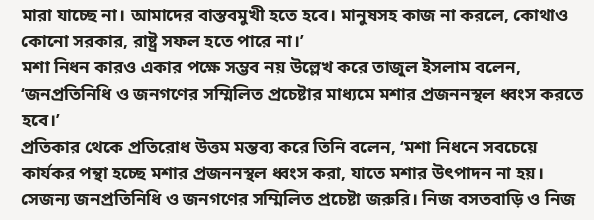মারা যাচ্ছে না। আমাদের বাস্তবমুখী হতে হবে। মানুষসহ কাজ না করলে, কোথাও কোনো সরকার, রাষ্ট্র সফল হতে পারে না।’
মশা নিধন কারও একার পক্ষে সম্ভব নয় উল্লেখ করে তাজুল ইসলাম বলেন, ‘জনপ্রতিনিধি ও জনগণের সম্মিলিত প্রচেষ্টার মাধ্যমে মশার প্রজননস্থল ধ্বংস করতে হবে।’
প্রতিকার থেকে প্রতিরোধ উত্তম মন্তব্য করে তিনি বলেন, ‘মশা নিধনে সবচেয়ে কার্যকর পন্থা হচ্ছে মশার প্রজননস্থল ধ্বংস করা, যাতে মশার উৎপাদন না হয়। সেজন্য জনপ্রতিনিধি ও জনগণের সম্মিলিত প্রচেষ্টা জরুরি। নিজ বসতবাড়ি ও নিজ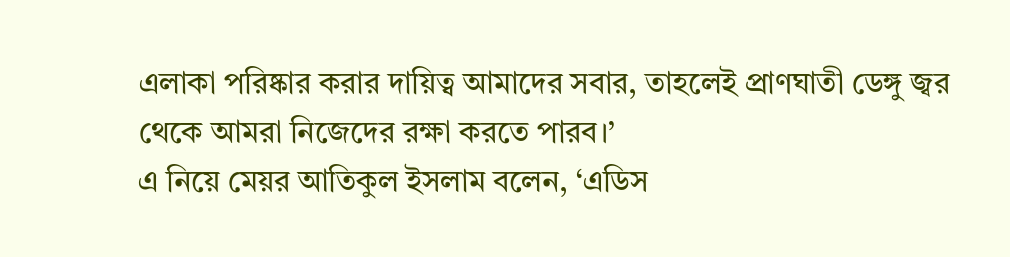এলাকা পরিষ্কার করার দায়িত্ব আমাদের সবার, তাহলেই প্রাণঘাতী ডেঙ্গু জ্বর থেকে আমরা নিজেদের রক্ষা করতে পারব।’
এ নিয়ে মেয়র আতিকুল ইসলাম বলেন, ‘এডিস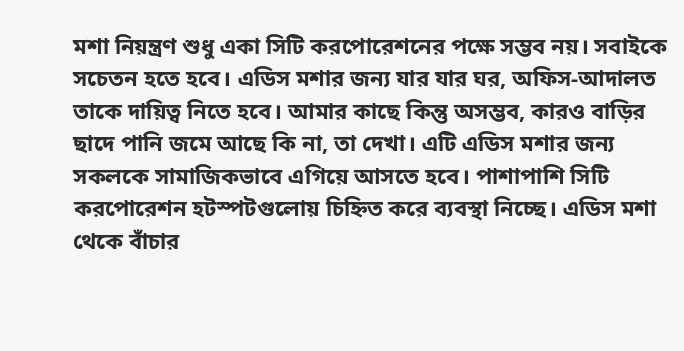মশা নিয়ন্ত্রণ শুধু একা সিটি করপোরেশনের পক্ষে সম্ভব নয়। সবাইকে সচেতন হতে হবে। এডিস মশার জন্য যার যার ঘর, অফিস-আদালত তাকে দায়িত্ব নিতে হবে। আমার কাছে কিন্তু অসম্ভব, কারও বাড়ির ছাদে পানি জমে আছে কি না, তা দেখা। এটি এডিস মশার জন্য সকলকে সামাজিকভাবে এগিয়ে আসতে হবে। পাশাপাশি সিটি করপোরেশন হটস্পটগুলোয় চিহ্নিত করে ব্যবস্থা নিচ্ছে। এডিস মশা থেকে বাঁচার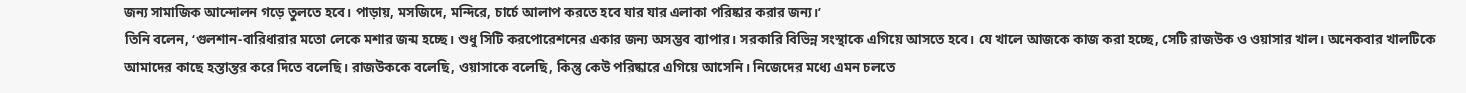জন্য সামাজিক আন্দোলন গড়ে তুলতে হবে। পাড়ায়, মসজিদে, মন্দিরে, চার্চে আলাপ করতে হবে যার যার এলাকা পরিষ্কার করার জন্য।’
তিনি বলেন, ‘গুলশান-বারিধারার মতো লেকে মশার জন্ম হচ্ছে। শুধু সিটি করপোরেশনের একার জন্য অসম্ভব ব্যাপার। সরকারি বিভিন্ন সংস্থাকে এগিয়ে আসতে হবে। যে খালে আজকে কাজ করা হচ্ছে, সেটি রাজউক ও ওয়াসার খাল। অনেকবার খালটিকে আমাদের কাছে হস্তান্তর করে দিতে বলেছি। রাজউককে বলেছি, ওয়াসাকে বলেছি, কিন্তু কেউ পরিষ্কারে এগিয়ে আসেনি। নিজেদের মধ্যে এমন চলতে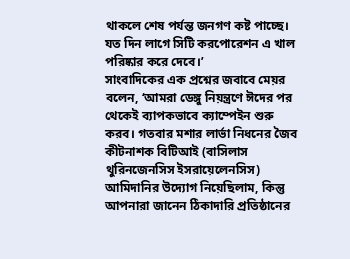থাকলে শেষ পর্যন্ত জনগণ কষ্ট পাচ্ছে। যত দিন লাগে সিটি করপোরেশন এ খাল পরিষ্কার করে দেবে।’
সাংবাদিকের এক প্রশ্নের জবাবে মেয়র বলেন, ‘আমরা ডেঙ্গু নিয়ন্ত্রণে ঈদের পর থেকেই ব্যাপকভাবে ক্যাম্পেইন শুরু করব। গতবার মশার লার্ভা নিধনের জৈব কীটনাশক বিটিআই (বাসিলাস থুরিনজেনসিস ইসরায়েলেনসিস) আমিদানির উদ্যোগ নিয়েছিলাম, কিন্তু আপনারা জানেন ঠিকাদারি প্রতিষ্ঠানের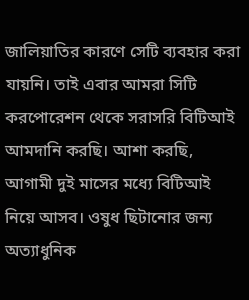জালিয়াতির কারণে সেটি ব্যবহার করা যায়নি। তাই এবার আমরা সিটি করপোরেশন থেকে সরাসরি বিটিআই আমদানি করছি। আশা করছি, আগামী দুই মাসের মধ্যে বিটিআই নিয়ে আসব। ওষুধ ছিটানোর জন্য অত্যাধুনিক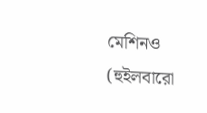মেশিনও (হুইলবারো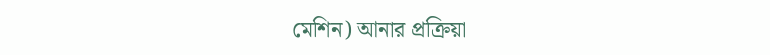মেশিন) আনার প্রক্রিয়া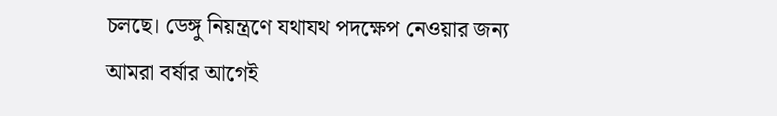চলছে। ডেঙ্গু নিয়ন্ত্রণে যথাযথ পদক্ষেপ নেওয়ার জন্য আমরা বর্ষার আগেই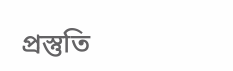প্রস্তুতি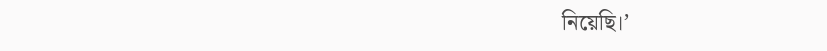নিয়েছি।’